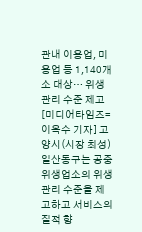관내 이용업, 미용업 등 1,140개소 대상… 위생관리 수준 제고
[미디어타임즈= 이옥수 기자] 고양시(시장 최성) 일산동구는 공중위생업소의 위생관리 수준을 제고하고 서비스의 질적 향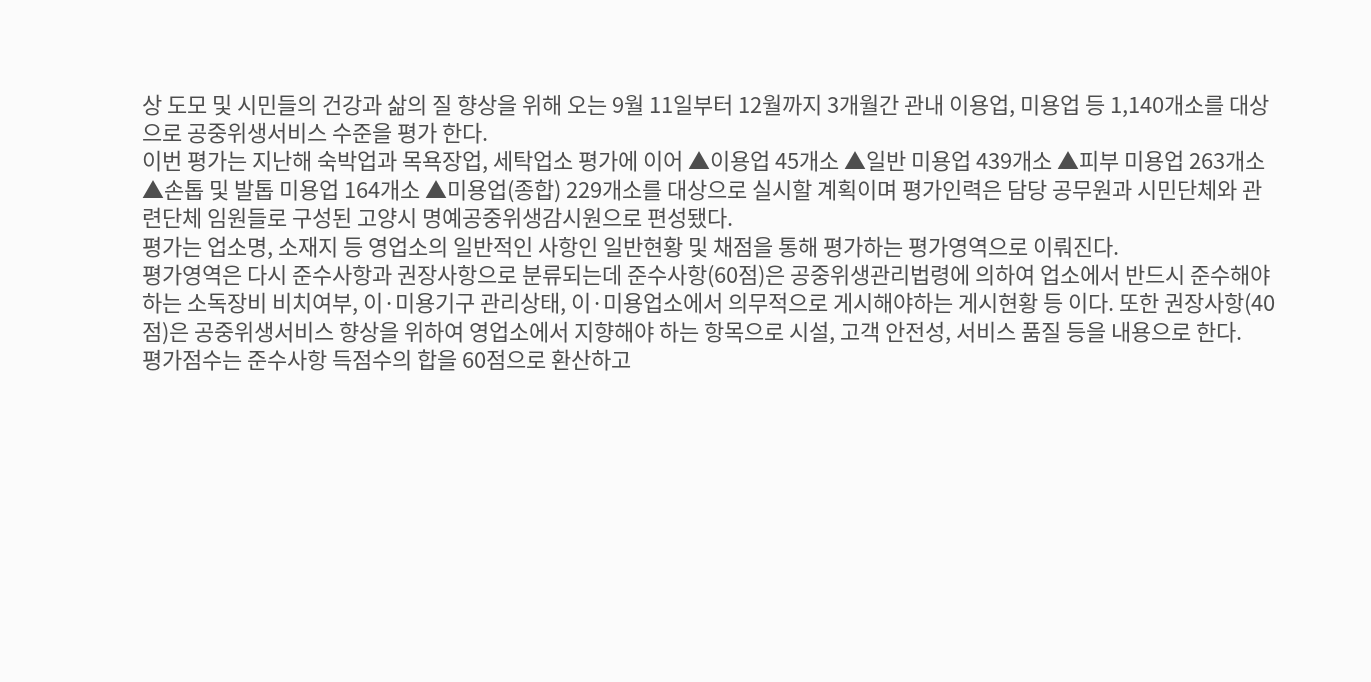상 도모 및 시민들의 건강과 삶의 질 향상을 위해 오는 9월 11일부터 12월까지 3개월간 관내 이용업, 미용업 등 1,140개소를 대상으로 공중위생서비스 수준을 평가 한다.
이번 평가는 지난해 숙박업과 목욕장업, 세탁업소 평가에 이어 ▲이용업 45개소 ▲일반 미용업 439개소 ▲피부 미용업 263개소 ▲손톱 및 발톱 미용업 164개소 ▲미용업(종합) 229개소를 대상으로 실시할 계획이며 평가인력은 담당 공무원과 시민단체와 관련단체 임원들로 구성된 고양시 명예공중위생감시원으로 편성됐다.
평가는 업소명, 소재지 등 영업소의 일반적인 사항인 일반현황 및 채점을 통해 평가하는 평가영역으로 이뤄진다.
평가영역은 다시 준수사항과 권장사항으로 분류되는데 준수사항(60점)은 공중위생관리법령에 의하여 업소에서 반드시 준수해야 하는 소독장비 비치여부, 이·미용기구 관리상태, 이·미용업소에서 의무적으로 게시해야하는 게시현황 등 이다. 또한 권장사항(40점)은 공중위생서비스 향상을 위하여 영업소에서 지향해야 하는 항목으로 시설, 고객 안전성, 서비스 품질 등을 내용으로 한다.
평가점수는 준수사항 득점수의 합을 60점으로 환산하고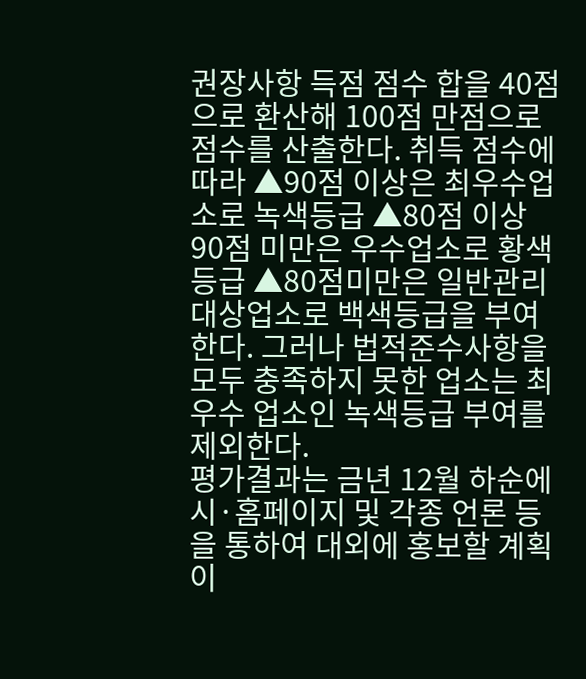권장사항 득점 점수 합을 40점으로 환산해 100점 만점으로 점수를 산출한다. 취득 점수에 따라 ▲90점 이상은 최우수업소로 녹색등급 ▲80점 이상 90점 미만은 우수업소로 황색등급 ▲80점미만은 일반관리 대상업소로 백색등급을 부여한다. 그러나 법적준수사항을 모두 충족하지 못한 업소는 최우수 업소인 녹색등급 부여를 제외한다.
평가결과는 금년 12월 하순에 시·홈페이지 및 각종 언론 등을 통하여 대외에 홍보할 계획이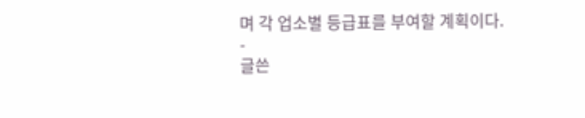며 각 업소별 등급표를 부여할 계획이다.
-
글쓴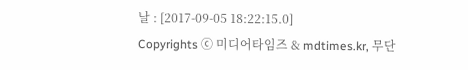날 : [2017-09-05 18:22:15.0]
Copyrights ⓒ 미디어타임즈 & mdtimes.kr, 무단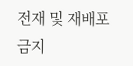전재 및 재배포 금지